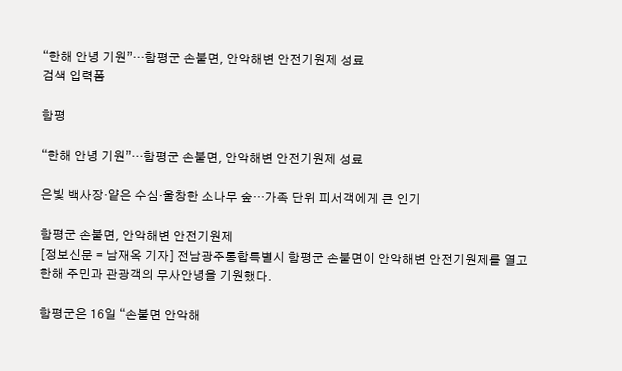“한해 안녕 기원”…함평군 손불면, 안악해변 안전기원제 성료
검색 입력폼

함평

“한해 안녕 기원”…함평군 손불면, 안악해변 안전기원제 성료

은빛 백사장·얕은 수심·울창한 소나무 숲…가족 단위 피서객에게 큰 인기

함평군 손불면, 안악해변 안전기원제
[정보신문 = 남재옥 기자] 전남광주통합특별시 함평군 손불면이 안악해변 안전기원제를 열고 한해 주민과 관광객의 무사안녕을 기원했다.

함평군은 16일 “손불면 안악해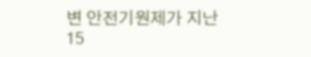변 안전기원제가 지난 15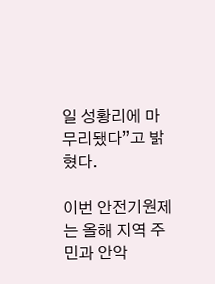일 성황리에 마무리됐다”고 밝혔다.

이번 안전기원제는 올해 지역 주민과 안악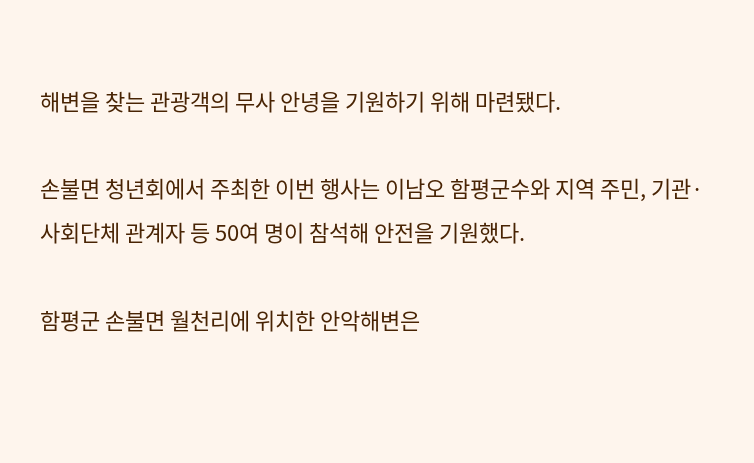해변을 찾는 관광객의 무사 안녕을 기원하기 위해 마련됐다.

손불면 청년회에서 주최한 이번 행사는 이남오 함평군수와 지역 주민, 기관·사회단체 관계자 등 50여 명이 참석해 안전을 기원했다.

함평군 손불면 월천리에 위치한 안악해변은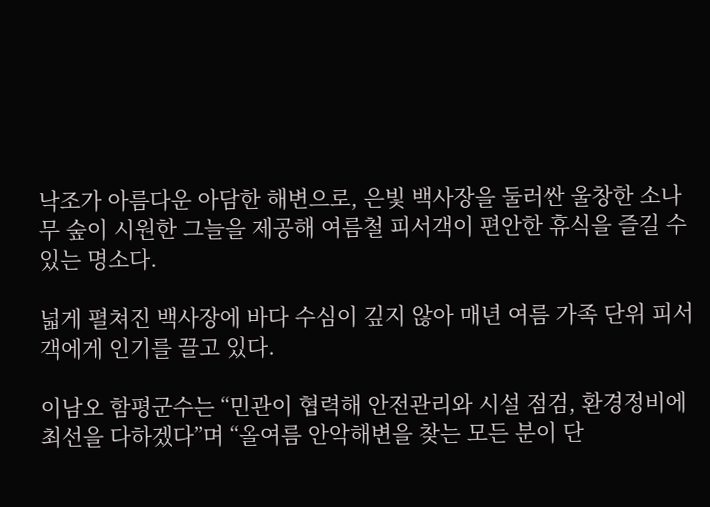낙조가 아름다운 아담한 해변으로, 은빛 백사장을 둘러싼 울창한 소나무 숲이 시원한 그늘을 제공해 여름철 피서객이 편안한 휴식을 즐길 수 있는 명소다.

넓게 펼쳐진 백사장에 바다 수심이 깊지 않아 매년 여름 가족 단위 피서객에게 인기를 끌고 있다.

이남오 함평군수는 “민관이 협력해 안전관리와 시설 점검, 환경정비에 최선을 다하겠다”며 “올여름 안악해변을 찾는 모든 분이 단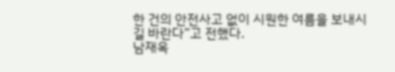한 건의 안전사고 없이 시원한 여름을 보내시길 바란다”고 전했다.
남재옥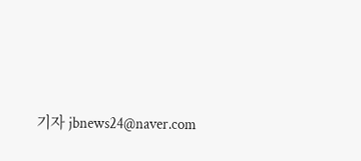기자 jbnews24@naver.com